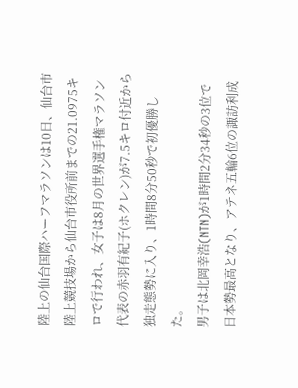陸上の仙台国際ハーフマラソンは10日、仙台市陸上競技場から仙台市役所前までの21.0975キロで行われ、女子は8月の世界選手権マラソン代表の赤羽有紀子(ホクレン)が7.5キロ付近から独走態勢に入り、1時間8分50秒で初優勝した。
男子は北岡幸浩(NTN)が1時間2分34秒の3位で日本勢最高となり、アテネ五輪6位の諏訪利成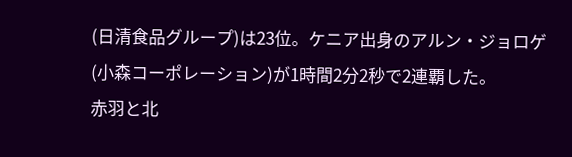(日清食品グループ)は23位。ケニア出身のアルン・ジョロゲ(小森コーポレーション)が1時間2分2秒で2連覇した。
赤羽と北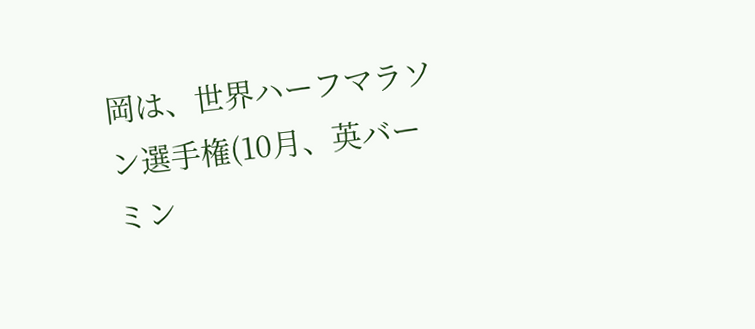岡は、世界ハーフマラソン選手権(10月、英バーミン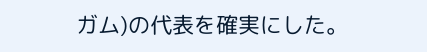ガム)の代表を確実にした。